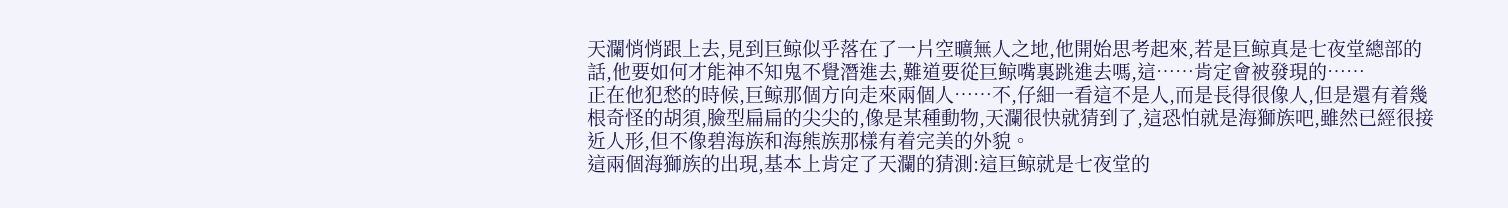天瀾悄悄跟上去,見到巨鲸似乎落在了一片空曠無人之地,他開始思考起來,若是巨鲸真是七夜堂總部的話,他要如何才能神不知鬼不覺潛進去,難道要從巨鲸嘴裏跳進去嗎,這……肯定會被發現的……
正在他犯愁的時候,巨鲸那個方向走來兩個人……不,仔細一看這不是人,而是長得很像人,但是還有着幾根奇怪的胡須,臉型扁扁的尖尖的,像是某種動物,天瀾很快就猜到了,這恐怕就是海獅族吧,雖然已經很接近人形,但不像碧海族和海熊族那樣有着完美的外貌。
這兩個海獅族的出現,基本上肯定了天瀾的猜測:這巨鲸就是七夜堂的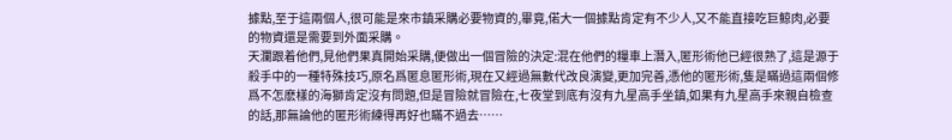據點,至于這兩個人,很可能是來市鎮采購必要物資的,畢竟,偌大一個據點肯定有不少人,又不能直接吃巨鲸肉,必要的物資還是需要到外面采購。
天瀾跟着他們,見他們果真開始采購,便做出一個冒險的決定:混在他們的糧車上潛入,匿形術他已經很熟了,這是源于殺手中的一種特殊技巧,原名爲匿息匿形術,現在又經過無數代改良演變,更加完善,憑他的匿形術,隻是瞞過這兩個修爲不怎麽樣的海獅肯定沒有問題,但是冒險就冒險在,七夜堂到底有沒有九星高手坐鎮,如果有九星高手來親自檢查的話,那無論他的匿形術練得再好也瞞不過去……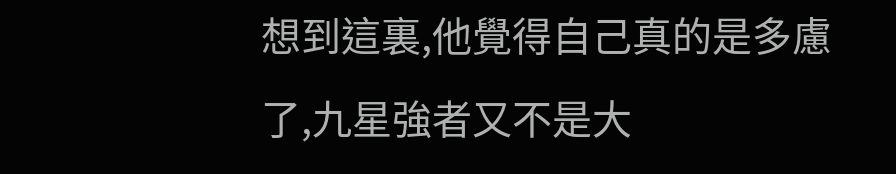想到這裏,他覺得自己真的是多慮了,九星強者又不是大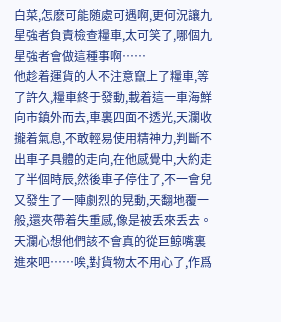白菜,怎麽可能随處可遇啊,更何況讓九星強者負責檢查糧車,太可笑了,哪個九星強者會做這種事啊……
他趁着運貨的人不注意竄上了糧車,等了許久,糧車終于發動,載着這一車海鮮向市鎮外而去,車裏四面不透光,天瀾收攏着氣息,不敢輕易使用精神力,判斷不出車子具體的走向,在他感覺中,大約走了半個時辰,然後車子停住了,不一會兒又發生了一陣劇烈的晃動,天翻地覆一般,還夾帶着失重感,像是被丢來丢去。
天瀾心想他們該不會真的從巨鲸嘴裏進來吧……唉,對貨物太不用心了,作爲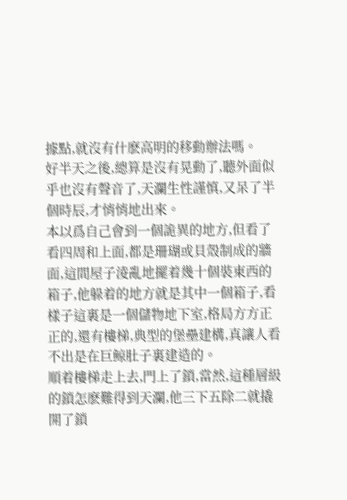據點,就沒有什麽高明的移動辦法嗎。
好半天之後,總算是沒有晃動了,聽外面似乎也沒有聲音了,天瀾生性謹慎,又呆了半個時辰,才悄悄地出來。
本以爲自己會到一個詭異的地方,但看了看四周和上面,都是珊瑚或貝殼制成的牆面,這間屋子淩亂地擺着幾十個裝東西的箱子,他躲着的地方就是其中一個箱子,看樣子這裏是一個儲物地下室,格局方方正正的,還有樓梯,典型的堡壘建構,真讓人看不出是在巨鲸肚子裏建造的。
順着樓梯走上去,門上了鎖,當然,這種層級的鎖怎麽難得到天瀾,他三下五除二就撬開了鎖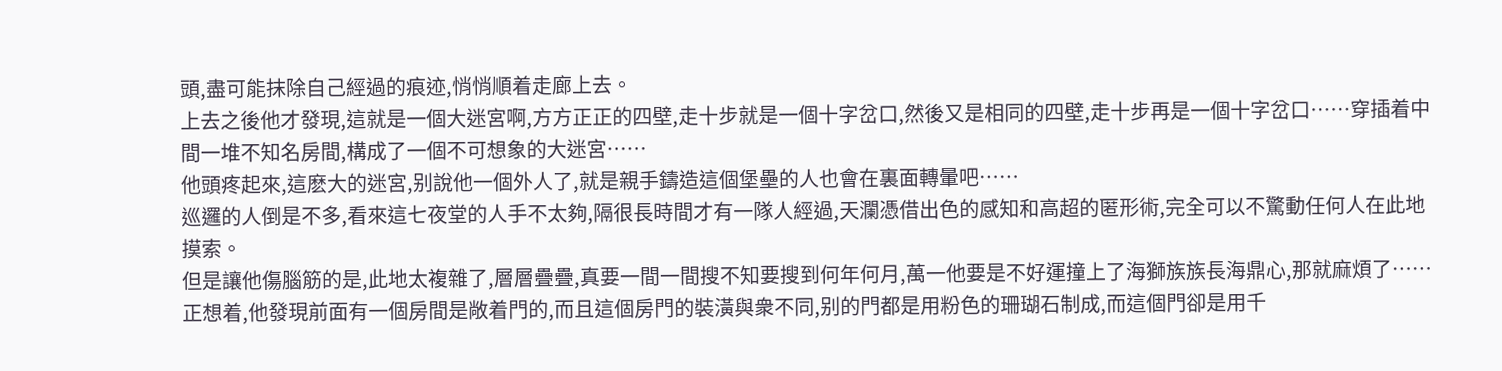頭,盡可能抹除自己經過的痕迹,悄悄順着走廊上去。
上去之後他才發現,這就是一個大迷宮啊,方方正正的四壁,走十步就是一個十字岔口,然後又是相同的四壁,走十步再是一個十字岔口……穿插着中間一堆不知名房間,構成了一個不可想象的大迷宮……
他頭疼起來,這麽大的迷宮,别說他一個外人了,就是親手鑄造這個堡壘的人也會在裏面轉暈吧……
巡邏的人倒是不多,看來這七夜堂的人手不太夠,隔很長時間才有一隊人經過,天瀾憑借出色的感知和高超的匿形術,完全可以不驚動任何人在此地摸索。
但是讓他傷腦筋的是,此地太複雜了,層層疊疊,真要一間一間搜不知要搜到何年何月,萬一他要是不好運撞上了海獅族族長海鼎心,那就麻煩了……
正想着,他發現前面有一個房間是敞着門的,而且這個房門的裝潢與衆不同,别的門都是用粉色的珊瑚石制成,而這個門卻是用千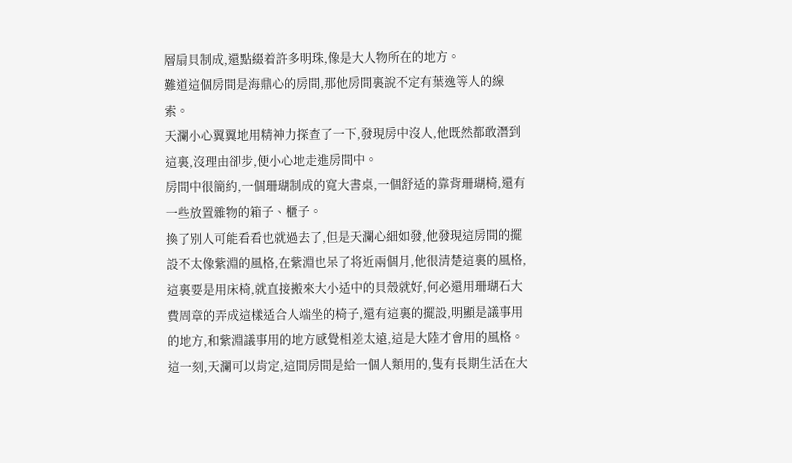層扇貝制成,還點綴着許多明珠,像是大人物所在的地方。
難道這個房間是海鼎心的房間,那他房間裏說不定有葉逸等人的線索。
天瀾小心翼翼地用精神力探查了一下,發現房中沒人,他既然都敢潛到這裏,沒理由卻步,便小心地走進房間中。
房間中很簡約,一個珊瑚制成的寬大書桌,一個舒适的靠背珊瑚椅,還有一些放置雜物的箱子、櫃子。
換了别人可能看看也就過去了,但是天瀾心細如發,他發現這房間的擺設不太像紫淵的風格,在紫淵也呆了将近兩個月,他很清楚這裏的風格,這裏要是用床椅,就直接搬來大小适中的貝殼就好,何必還用珊瑚石大費周章的弄成這樣适合人端坐的椅子,還有這裏的擺設,明顯是議事用的地方,和紫淵議事用的地方感覺相差太遠,這是大陸才會用的風格。
這一刻,天瀾可以肯定,這間房間是給一個人類用的,隻有長期生活在大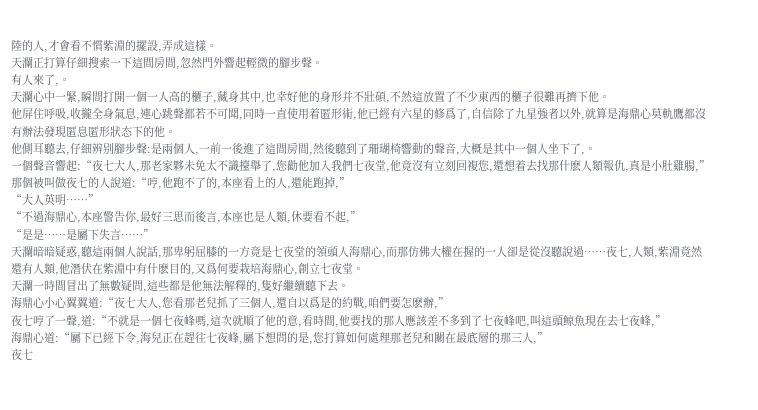陸的人,才會看不慣紫淵的擺設,弄成這樣。
天瀾正打算仔細搜索一下這間房間,忽然門外響起輕微的腳步聲。
有人來了,。
天瀾心中一緊,瞬間打開一個一人高的櫃子,藏身其中,也幸好他的身形并不壯碩,不然這放置了不少東西的櫃子很難再擠下他。
他屏住呼吸,收攏全身氣息,連心跳聲都若不可聞,同時一直使用着匿形術,他已經有六星的修爲了,自信除了九星強者以外,就算是海鼎心莫軌鷹都沒有辦法發現匿息匿形狀态下的他。
他側耳聽去,仔細辨别腳步聲:是兩個人,一前一後進了這間房間,然後聽到了珊瑚椅響動的聲音,大概是其中一個人坐下了,。
一個聲音響起:“夜七大人,那老家夥未免太不識擡舉了,您勸他加入我們七夜堂,他竟沒有立刻回複您,還想着去找那什麽人類報仇,真是小肚雞腸,”
那個被叫做夜七的人說道:“哼,他跑不了的,本座看上的人,還能跑掉,”
“大人英明……”
“不過海鼎心,本座警告你,最好三思而後言,本座也是人類,休要看不起,”
“是是……是屬下失言……”
天瀾暗暗疑惑,聽這兩個人說話,那卑躬屈膝的一方竟是七夜堂的領頭人海鼎心,而那仿佛大權在握的一人卻是從沒聽說過……夜七,人類,紫淵竟然還有人類,他潛伏在紫淵中有什麽目的,又爲何要栽培海鼎心,創立七夜堂。
天瀾一時間冒出了無數疑問,這些都是他無法解釋的,隻好繼續聽下去。
海鼎心小心翼翼道:“夜七大人,您看那老兒抓了三個人,還自以爲是的約戰,咱們要怎麽辦,”
夜七哼了一聲,道:“不就是一個七夜峰嗎,這次就順了他的意,看時間,他要找的那人應該差不多到了七夜峰吧,叫這頭鲸魚現在去七夜峰,”
海鼎心道:“屬下已經下令,海兒正在趕往七夜峰,屬下想問的是,您打算如何處理那老兒和關在最底層的那三人,”
夜七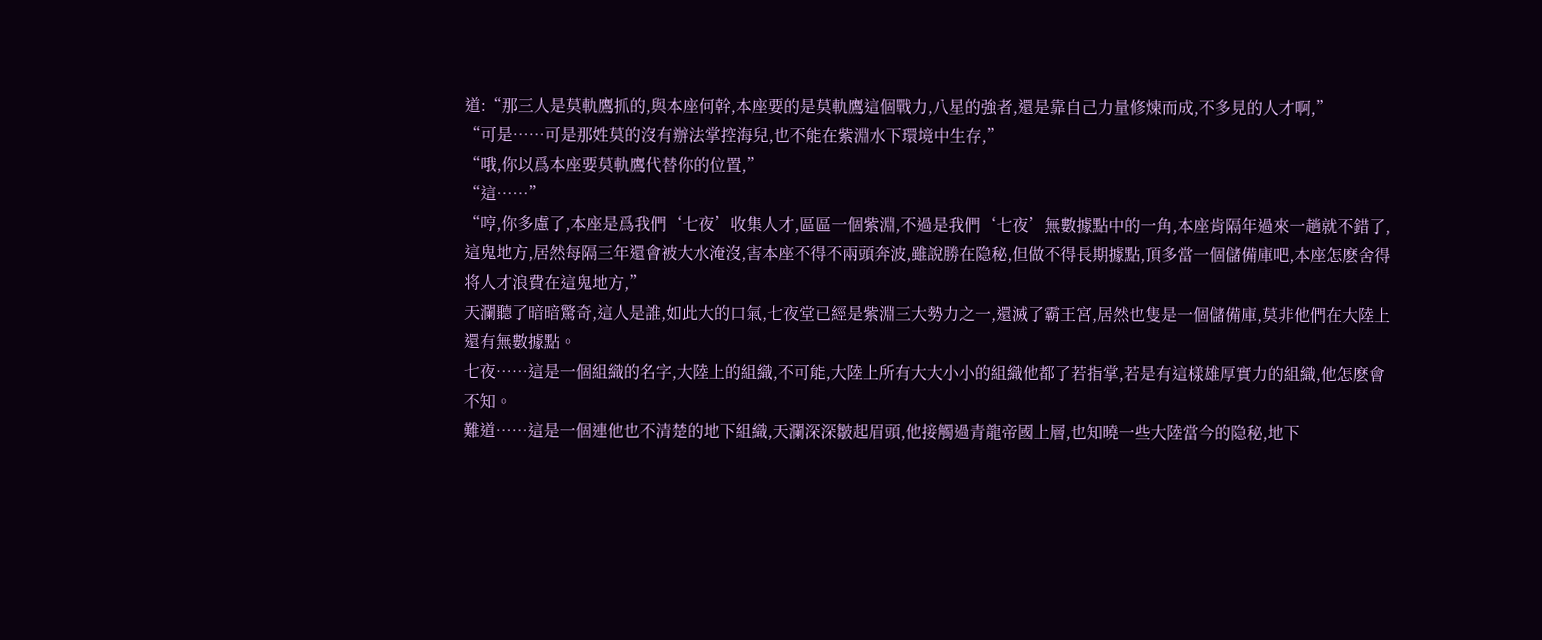道:“那三人是莫軌鷹抓的,與本座何幹,本座要的是莫軌鷹這個戰力,八星的強者,還是靠自己力量修煉而成,不多見的人才啊,”
“可是……可是那姓莫的沒有辦法掌控海兒,也不能在紫淵水下環境中生存,”
“哦,你以爲本座要莫軌鷹代替你的位置,”
“這……”
“哼,你多慮了,本座是爲我們‘七夜’收集人才,區區一個紫淵,不過是我們‘七夜’無數據點中的一角,本座肯隔年過來一趟就不錯了,這鬼地方,居然每隔三年還會被大水淹沒,害本座不得不兩頭奔波,雖說勝在隐秘,但做不得長期據點,頂多當一個儲備庫吧,本座怎麽舍得将人才浪費在這鬼地方,”
天瀾聽了暗暗驚奇,這人是誰,如此大的口氣,七夜堂已經是紫淵三大勢力之一,還滅了霸王宮,居然也隻是一個儲備庫,莫非他們在大陸上還有無數據點。
七夜……這是一個組織的名字,大陸上的組織,不可能,大陸上所有大大小小的組織他都了若指掌,若是有這樣雄厚實力的組織,他怎麽會不知。
難道……這是一個連他也不清楚的地下組織,天瀾深深皺起眉頭,他接觸過青龍帝國上層,也知曉一些大陸當今的隐秘,地下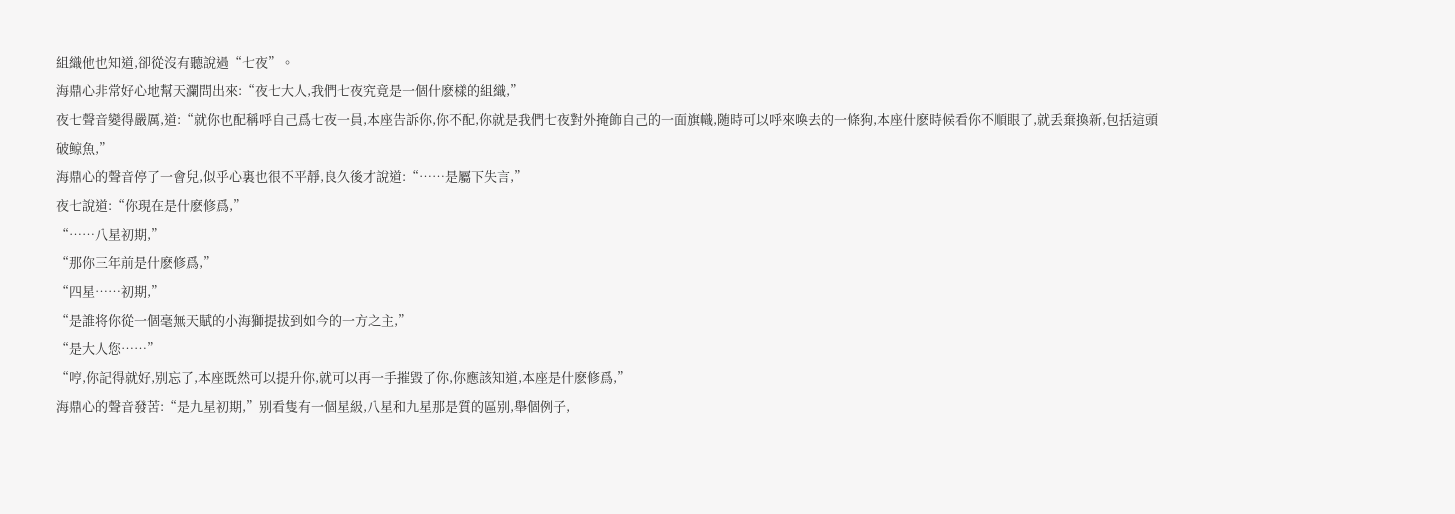組織他也知道,卻從沒有聽說過“七夜”。
海鼎心非常好心地幫天瀾問出來:“夜七大人,我們七夜究竟是一個什麽樣的組織,”
夜七聲音變得嚴厲,道:“就你也配稱呼自己爲七夜一員,本座告訴你,你不配,你就是我們七夜對外掩飾自己的一面旗幟,随時可以呼來喚去的一條狗,本座什麽時候看你不順眼了,就丢棄換新,包括這頭破鲸魚,”
海鼎心的聲音停了一會兒,似乎心裏也很不平靜,良久後才說道:“……是屬下失言,”
夜七說道:“你現在是什麽修爲,”
“……八星初期,”
“那你三年前是什麽修爲,”
“四星……初期,”
“是誰将你從一個毫無天賦的小海獅提拔到如今的一方之主,”
“是大人您……”
“哼,你記得就好,别忘了,本座既然可以提升你,就可以再一手摧毀了你,你應該知道,本座是什麽修爲,”
海鼎心的聲音發苦:“是九星初期,”别看隻有一個星級,八星和九星那是質的區别,舉個例子,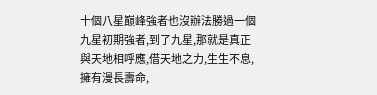十個八星巅峰強者也沒辦法勝過一個九星初期強者,到了九星,那就是真正與天地相呼應,借天地之力,生生不息,擁有漫長壽命,